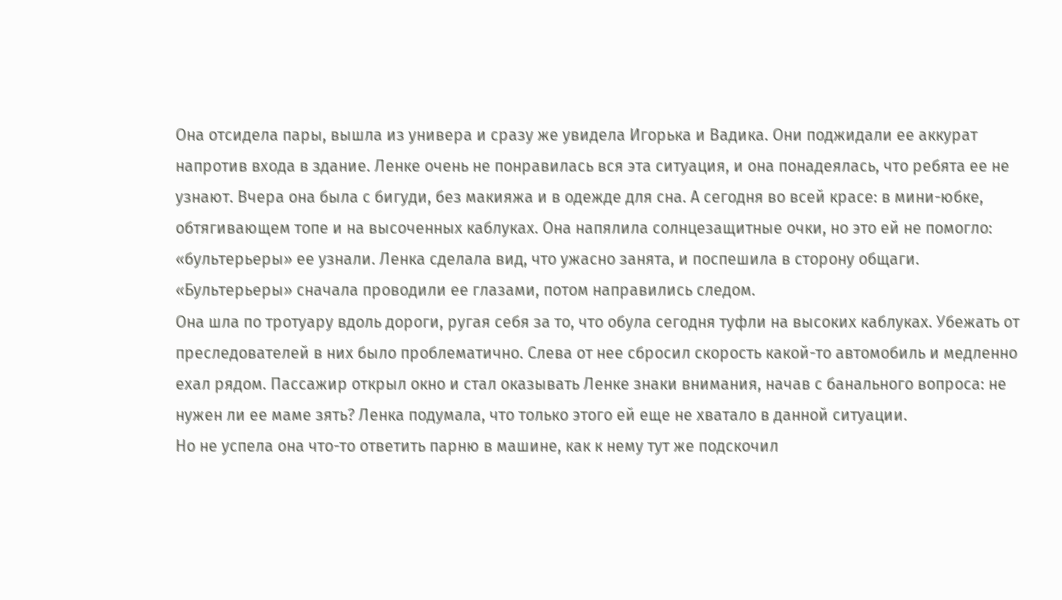Она отсидела пары, вышла из универа и сразу же увидела Игорька и Вадика. Они поджидали ее аккурат напротив входа в здание. Ленке очень не понравилась вся эта ситуация, и она понадеялась, что ребята ее не узнают. Вчера она была с бигуди, без макияжа и в одежде для сна. А сегодня во всей красе: в мини-юбке, обтягивающем топе и на высоченных каблуках. Она напялила солнцезащитные очки, но это ей не помогло: «бультерьеры» ее узнали. Ленка сделала вид, что ужасно занята, и поспешила в сторону общаги. «Бультерьеры» сначала проводили ее глазами, потом направились следом.
Она шла по тротуару вдоль дороги, ругая себя за то, что обула сегодня туфли на высоких каблуках. Убежать от преследователей в них было проблематично. Слева от нее сбросил скорость какой-то автомобиль и медленно ехал рядом. Пассажир открыл окно и стал оказывать Ленке знаки внимания, начав с банального вопроса: не нужен ли ее маме зять? Ленка подумала, что только этого ей еще не хватало в данной ситуации.
Но не успела она что-то ответить парню в машине, как к нему тут же подскочил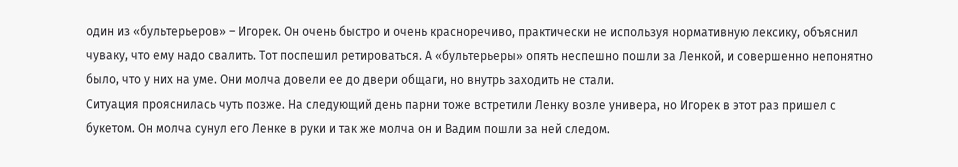один из «бультерьеров» – Игорек. Он очень быстро и очень красноречиво, практически не используя нормативную лексику, объяснил чуваку, что ему надо свалить. Тот поспешил ретироваться. А «бультерьеры» опять неспешно пошли за Ленкой, и совершенно непонятно было, что у них на уме. Они молча довели ее до двери общаги, но внутрь заходить не стали.
Ситуация прояснилась чуть позже. На следующий день парни тоже встретили Ленку возле универа, но Игорек в этот раз пришел с букетом. Он молча сунул его Ленке в руки и так же молча он и Вадим пошли за ней следом.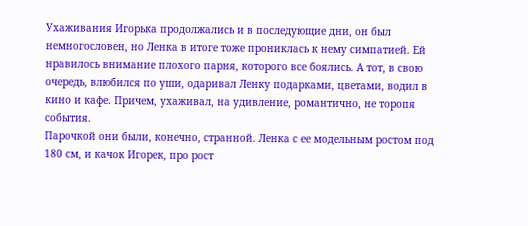Ухаживания Игорька продолжались и в последующие дни, он был немногословен, но Ленка в итоге тоже прониклась к нему симпатией. Ей нравилось внимание плохого парня, которого все боялись. А тот, в свою очередь, влюбился по уши, одаривал Ленку подарками, цветами, водил в кино и кафе. Причем, ухаживал, на удивление, романтично, не торопя события.
Парочкой они были, конечно, странной. Ленка с ее модельным ростом под 180 см, и качок Игорек, про рост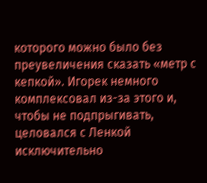которого можно было без преувеличения сказать «метр с кепкой». Игорек немного комплексовал из-за этого и, чтобы не подпрыгивать, целовался с Ленкой исключительно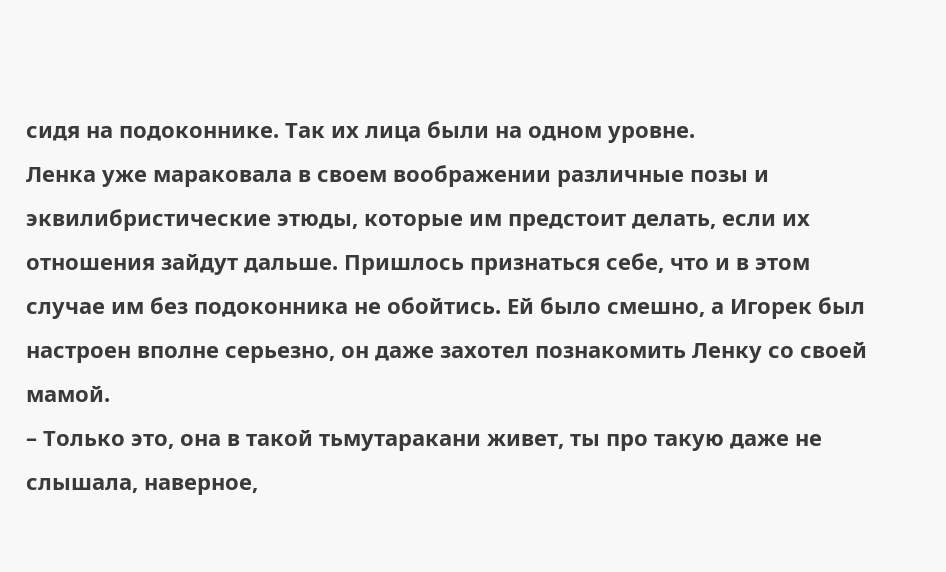сидя на подоконнике. Так их лица были на одном уровне.
Ленка уже мараковала в своем воображении различные позы и эквилибристические этюды, которые им предстоит делать, если их отношения зайдут дальше. Пришлось признаться себе, что и в этом случае им без подоконника не обойтись. Ей было смешно, а Игорек был настроен вполне серьезно, он даже захотел познакомить Ленку со своей мамой.
– Только это, она в такой тьмутаракани живет, ты про такую даже не слышала, наверное,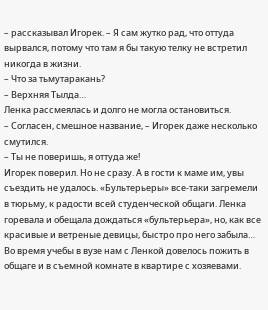– рассказывал Игорек. – Я сам жутко рад, что оттуда вырвался, потому что там я бы такую телку не встретил никогда в жизни.
– Что за тьмутаракань?
– Верхняя Тылда…
Ленка рассмеялась и долго не могла остановиться.
– Согласен, смешное название, – Игорек даже несколько смутился.
– Ты не поверишь, я оттуда же!
Игорек поверил. Но не сразу. А в гости к маме им, увы съездить не удалось. «Бультерьеры» все-таки загремели в тюрьму, к радости всей студенческой общаги. Ленка горевала и обещала дождаться «бультерьера», но, как все красивые и ветреные девицы, быстро про него забыла…
Во время учебы в вузе нам с Ленкой довелось пожить в общаге и в съемной комнате в квартире с хозяевами.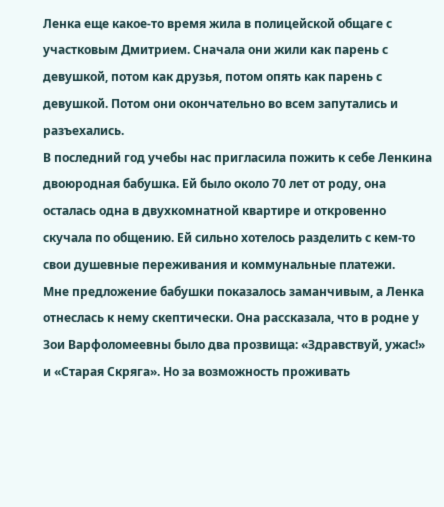Ленка еще какое-то время жила в полицейской общаге с участковым Дмитрием. Сначала они жили как парень с девушкой, потом как друзья, потом опять как парень с девушкой. Потом они окончательно во всем запутались и разъехались.
В последний год учебы нас пригласила пожить к себе Ленкина двоюродная бабушка. Ей было около 70 лет от роду, она осталась одна в двухкомнатной квартире и откровенно скучала по общению. Ей сильно хотелось разделить с кем-то свои душевные переживания и коммунальные платежи.
Мне предложение бабушки показалось заманчивым, а Ленка отнеслась к нему скептически. Она рассказала, что в родне у Зои Варфоломеевны было два прозвища: «Здравствуй, ужас!» и «Старая Скряга». Но за возможность проживать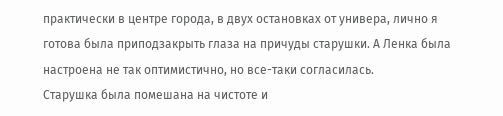практически в центре города, в двух остановках от универа, лично я готова была приподзакрыть глаза на причуды старушки. А Ленка была настроена не так оптимистично, но все-таки согласилась.
Старушка была помешана на чистоте и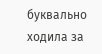буквально ходила за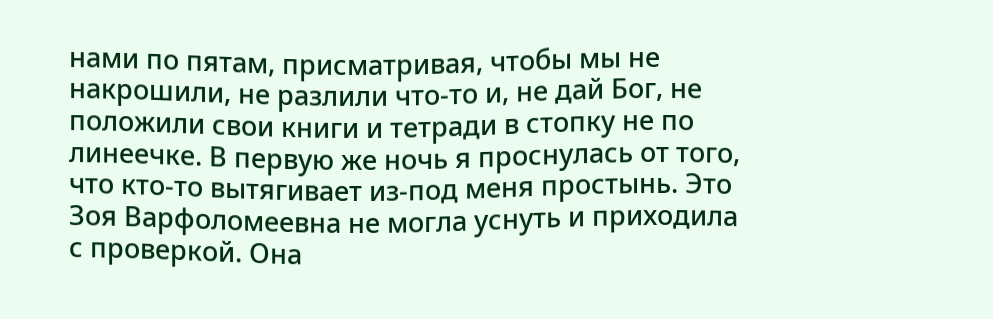нами по пятам, присматривая, чтобы мы не накрошили, не разлили что-то и, не дай Бог, не положили свои книги и тетради в стопку не по линеечке. В первую же ночь я проснулась от того, что кто-то вытягивает из-под меня простынь. Это Зоя Варфоломеевна не могла уснуть и приходила с проверкой. Она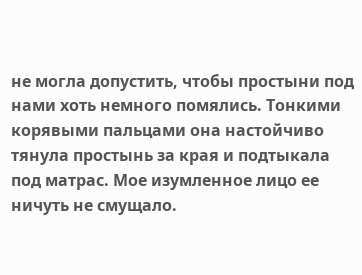не могла допустить, чтобы простыни под нами хоть немного помялись. Тонкими корявыми пальцами она настойчиво тянула простынь за края и подтыкала под матрас. Мое изумленное лицо ее ничуть не смущало.